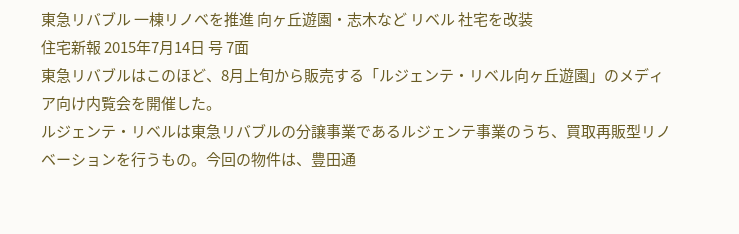東急リバブル 一棟リノベを推進 向ヶ丘遊園・志木など リベル 社宅を改装
住宅新報 2015年7月14日 号 7面
東急リバブルはこのほど、8月上旬から販売する「ルジェンテ・リベル向ヶ丘遊園」のメディア向け内覧会を開催した。
ルジェンテ・リベルは東急リバブルの分譲事業であるルジェンテ事業のうち、買取再販型リノベーションを行うもの。今回の物件は、豊田通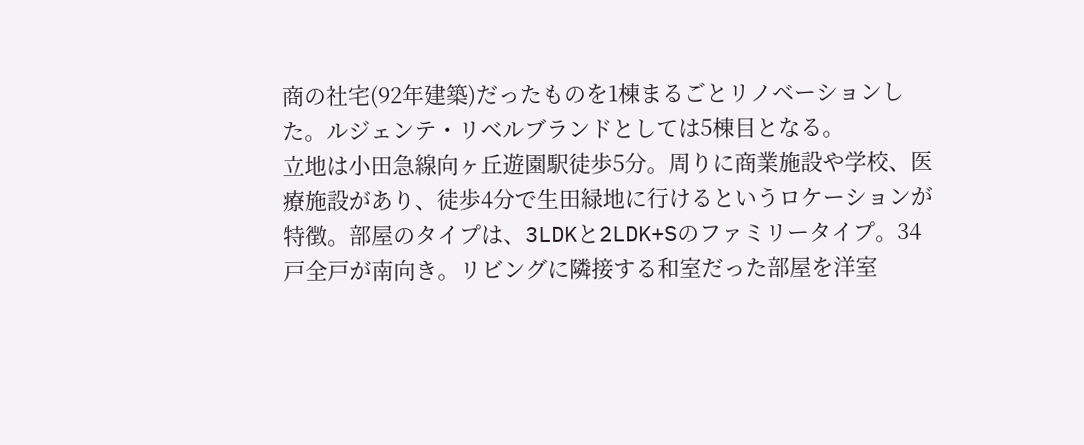商の社宅(92年建築)だったものを1棟まるごとリノベーションした。ルジェンテ・リベルブランドとしては5棟目となる。
立地は小田急線向ヶ丘遊園駅徒歩5分。周りに商業施設や学校、医療施設があり、徒歩4分で生田緑地に行けるというロケーションが特徴。部屋のタイプは、3LDKと2LDK+Sのファミリータイプ。34戸全戸が南向き。リビングに隣接する和室だった部屋を洋室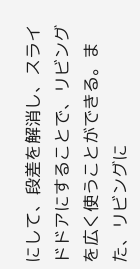にして、段差を解消し、スライドドアにすることで、リビングを広く使うことができる。また、リビングに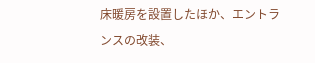床暖房を設置したほか、エントランスの改装、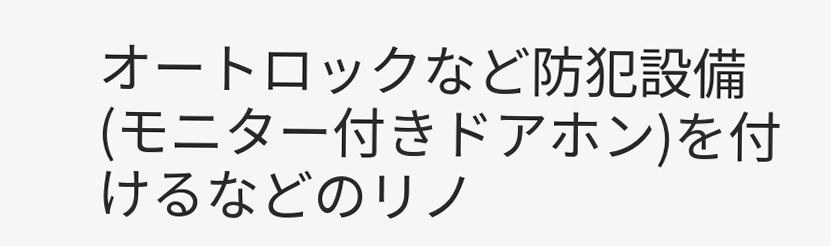オートロックなど防犯設備(モニター付きドアホン)を付けるなどのリノ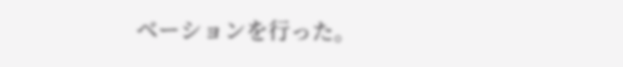ベーションを行った。